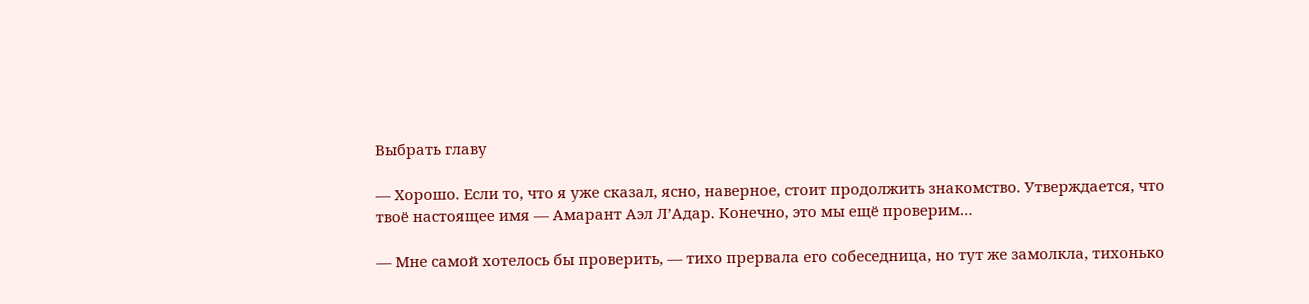Выбрать главу

— Хорошо. Если то, что я уже сказал, ясно, наверное, стоит продолжить знакомство. Утверждается, что твоё настоящее имя — Амарант Аэл Л’Адар. Конечно, это мы ещё проверим…

— Мне самой хотелось бы проверить, — тихо прервала его собеседница, но тут же замолкла, тихонько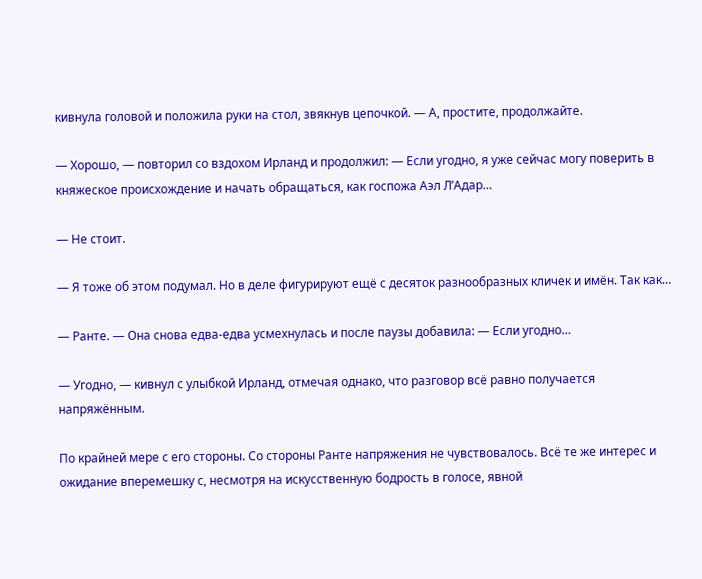кивнула головой и положила руки на стол, звякнув цепочкой. — А, простите, продолжайте.

— Хорошо, — повторил со вздохом Ирланд и продолжил: — Если угодно, я уже сейчас могу поверить в княжеское происхождение и начать обращаться, как госпожа Аэл Л’Адар…

— Не стоит.

— Я тоже об этом подумал. Но в деле фигурируют ещё с десяток разнообразных кличек и имён. Так как…

— Ранте. — Она снова едва-едва усмехнулась и после паузы добавила: — Если угодно…

— Угодно, — кивнул с улыбкой Ирланд, отмечая однако, что разговор всё равно получается напряжённым.

По крайней мере с его стороны. Со стороны Ранте напряжения не чувствовалось. Всё те же интерес и ожидание вперемешку с, несмотря на искусственную бодрость в голосе, явной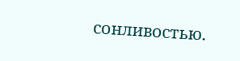сонливостью.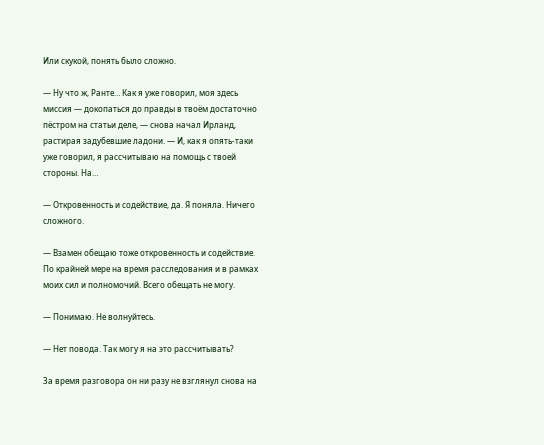Или скукой, понять было сложно.

— Ну что ж, Ранте… Как я уже говорил, моя здесь миссия — докопаться до правды в твоём достаточно пёстром на статьи деле, — снова начал Ирланд, растирая задубевшие ладони. — И, как я опять-таки уже говорил, я рассчитываю на помощь с твоей стороны. На…

— Откровенность и содействие, да. Я поняла. Ничего сложного.

— Взамен обещаю тоже откровенность и содействие. По крайней мере на время расследования и в рамках моих сил и полномочий. Всего обещать не могу.

— Понимаю. Не волнуйтесь.

— Нет повода. Так могу я на это рассчитывать?

За время разговора он ни разу не взглянул снова на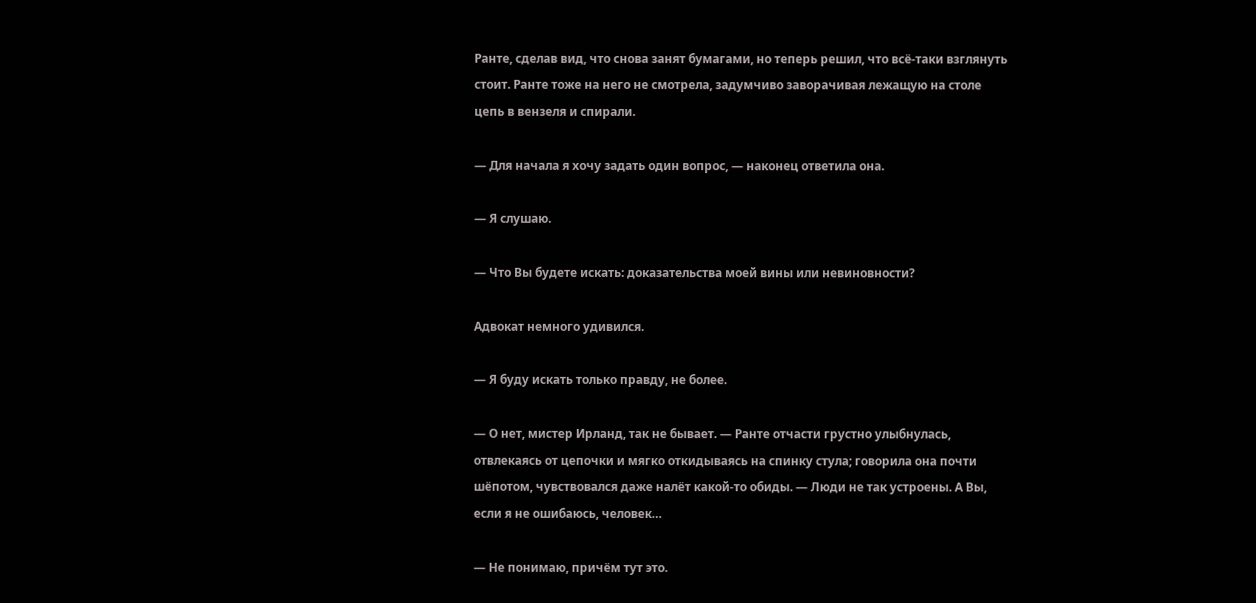Ранте, сделав вид, что снова занят бумагами, но теперь решил, что всё-таки взглянуть стоит. Ранте тоже на него не смотрела, задумчиво заворачивая лежащую на столе цепь в вензеля и спирали.

— Для начала я хочу задать один вопрос, — наконец ответила она.

— Я слушаю.

— Что Вы будете искать: доказательства моей вины или невиновности?

Адвокат немного удивился.

— Я буду искать только правду, не более.

— О нет, мистер Ирланд, так не бывает. — Ранте отчасти грустно улыбнулась, отвлекаясь от цепочки и мягко откидываясь на спинку стула; говорила она почти шёпотом, чувствовался даже налёт какой-то обиды. — Люди не так устроены. А Вы, если я не ошибаюсь, человек…

— Не понимаю, причём тут это.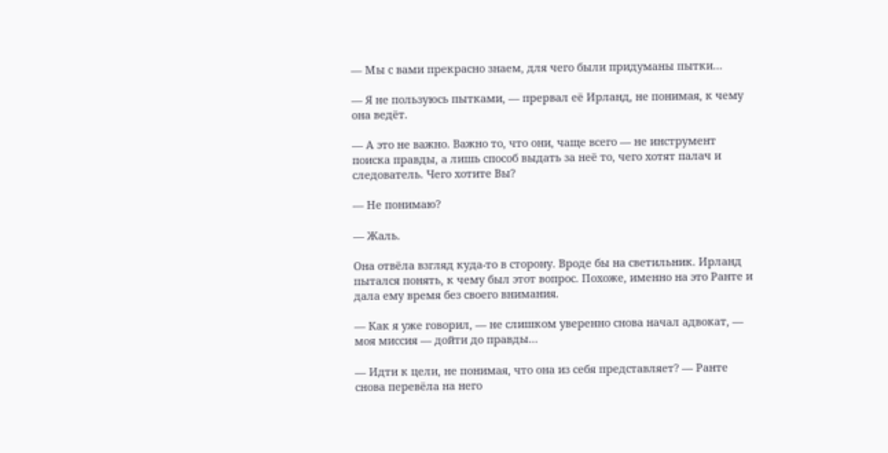— Мы с вами прекрасно знаем, для чего были придуманы пытки…

— Я не пользуюсь пытками, — прервал её Ирланд, не понимая, к чему она ведёт.

— А это не важно. Важно то, что они, чаще всего — не инструмент поиска правды, а лишь способ выдать за неё то, чего хотят палач и следователь. Чего хотите Вы?

— Не понимаю?

— Жаль.

Она отвёла взгляд куда-то в сторону. Вроде бы на светильник. Ирланд пытался понять, к чему был этот вопрос. Похоже, именно на это Ранте и дала ему время без своего внимания.

— Как я уже говорил, — не слишком уверенно снова начал адвокат, — моя миссия — дойти до правды…

— Идти к цели, не понимая, что она из себя представляет? — Ранте снова перевёла на него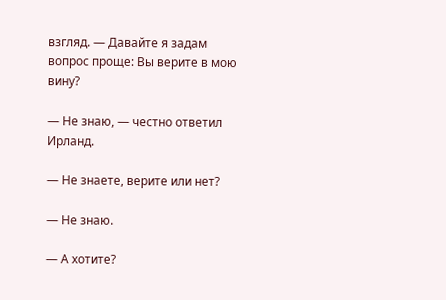взгляд. — Давайте я задам вопрос проще: Вы верите в мою вину?

— Не знаю, — честно ответил Ирланд.

— Не знаете, верите или нет?

— Не знаю.

— А хотите?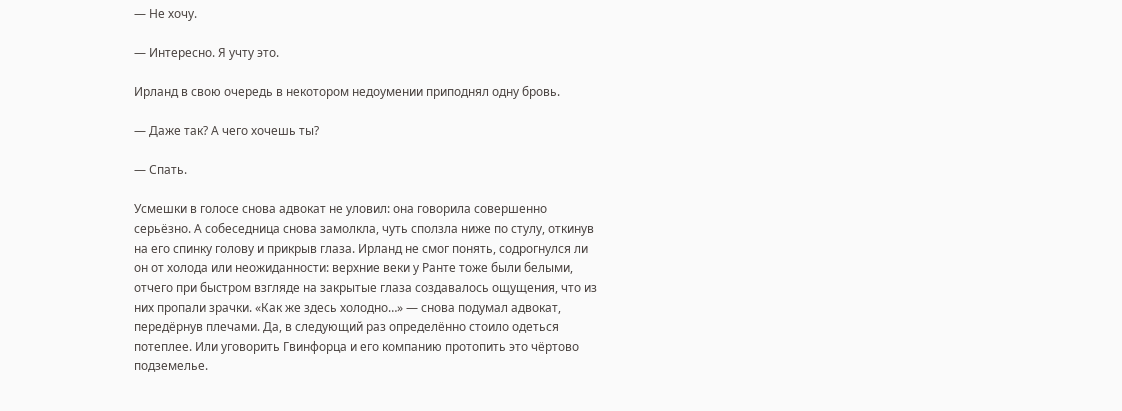— Не хочу.

— Интересно. Я учту это.

Ирланд в свою очередь в некотором недоумении приподнял одну бровь.

— Даже так? А чего хочешь ты?

— Спать.

Усмешки в голосе снова адвокат не уловил: она говорила совершенно серьёзно. А собеседница снова замолкла, чуть сползла ниже по стулу, откинув на его спинку голову и прикрыв глаза. Ирланд не смог понять, содрогнулся ли он от холода или неожиданности: верхние веки у Ранте тоже были белыми, отчего при быстром взгляде на закрытые глаза создавалось ощущения, что из них пропали зрачки. «Как же здесь холодно…» — снова подумал адвокат, передёрнув плечами. Да, в следующий раз определённо стоило одеться потеплее. Или уговорить Гвинфорца и его компанию протопить это чёртово подземелье.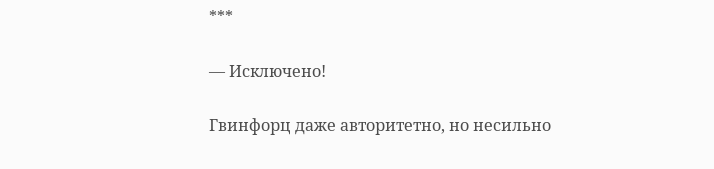***

— Исключено!

Гвинфорц даже авторитетно, но несильно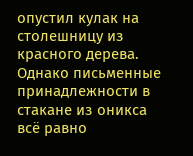опустил кулак на столешницу из красного дерева. Однако письменные принадлежности в стакане из оникса всё равно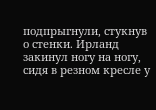подпрыгнули, стукнув о стенки. Ирланд закинул ногу на ногу, сидя в резном кресле у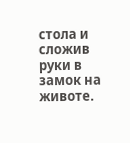стола и сложив руки в замок на животе.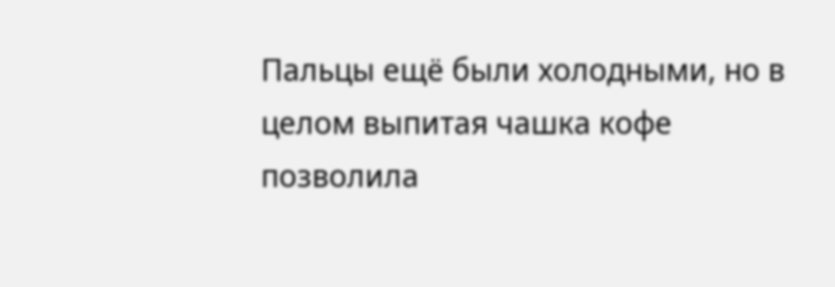Пальцы ещё были холодными, но в целом выпитая чашка кофе позволила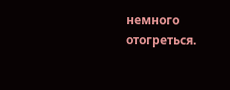немного отогреться.